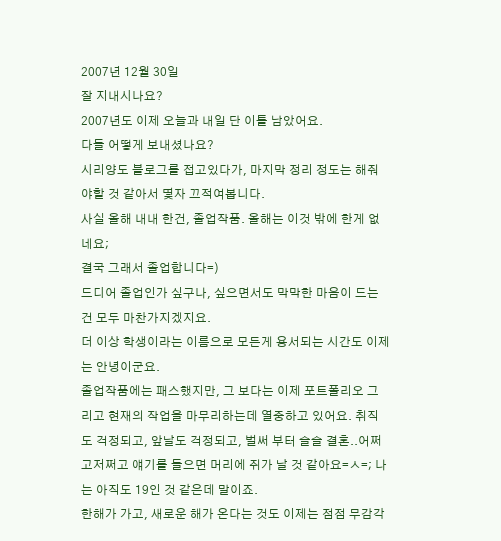2007년 12월 30일
잘 지내시나요?
2007년도 이제 오늘과 내일 단 이틀 남았어요.
다들 어떻게 보내셨나요?
시리양도 블로그를 접고있다가, 마지막 정리 정도는 해줘야할 것 같아서 몇자 끄적여봅니다.
사실 올해 내내 한건, 졸업작품. 올해는 이것 밖에 한게 없네요;
결국 그래서 졸업합니다=)
드디어 졸업인가 싶구나, 싶으면서도 막막한 마음이 드는건 모두 마찬가지겠지요.
더 이상 학생이라는 이름으로 모든게 용서되는 시간도 이제는 안녕이군요.
졸업작품에는 패스했지만, 그 보다는 이제 포트폴리오 그리고 현재의 작업을 마무리하는데 열중하고 있어요. 취직도 걱정되고, 앞날도 걱정되고, 벌써 부터 슬슬 결혼..어쩌고저쩌고 얘기를 들으면 머리에 쥐가 날 것 같아요=ㅅ=; 나는 아직도 19인 것 같은데 말이죠.
한해가 가고, 새로운 해가 온다는 것도 이제는 점점 무감각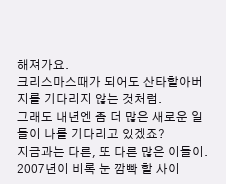해져가요.
크리스마스때가 되어도 산타할아버지를 기다리지 않는 것처럼.
그래도 내년엔 좀 더 많은 새로운 일들이 나를 기다리고 있겠죠?
지금과는 다른, 또 다른 많은 이들이.
2007년이 비록 눈 깜빡 할 사이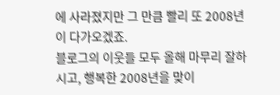에 사라졌지만 그 만큼 빨리 또 2008년이 다가오겠죠.
블로그의 이웃들 모두 올해 마무리 잘하시고, 행복한 2008년을 맞이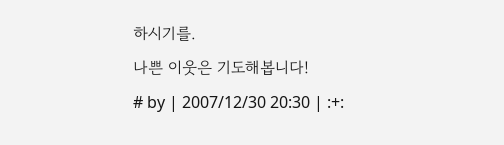하시기를.
나쁜 이웃은 기도해봅니다!
# by | 2007/12/30 20:30 | :+: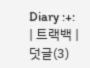Diary :+: | 트랙백 | 덧글(3)